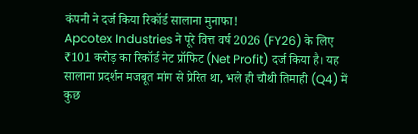कंपनी ने दर्ज किया रिकॉर्ड सालाना मुनाफा!
Apcotex Industries ने पूरे वित्त वर्ष 2026 (FY26) के लिए ₹101 करोड़ का रिकॉर्ड नेट प्रॉफिट (Net Profit) दर्ज किया है। यह सालाना प्रदर्शन मजबूत मांग से प्रेरित था, भले ही चौथी तिमाही (Q4) में कुछ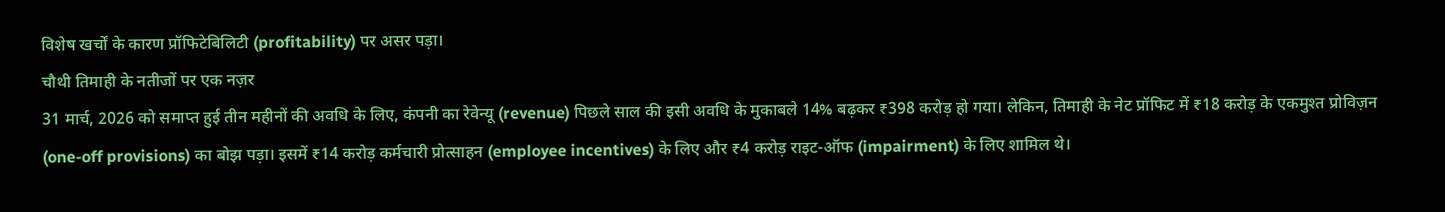विशेष खर्चों के कारण प्रॉफिटेबिलिटी (profitability) पर असर पड़ा।
चौथी तिमाही के नतीजों पर एक नज़र
31 मार्च, 2026 को समाप्त हुई तीन महीनों की अवधि के लिए, कंपनी का रेवेन्यू (revenue) पिछले साल की इसी अवधि के मुकाबले 14% बढ़कर ₹398 करोड़ हो गया। लेकिन, तिमाही के नेट प्रॉफिट में ₹18 करोड़ के एकमुश्त प्रोविज़न (one-off provisions) का बोझ पड़ा। इसमें ₹14 करोड़ कर्मचारी प्रोत्साहन (employee incentives) के लिए और ₹4 करोड़ राइट-ऑफ (impairment) के लिए शामिल थे।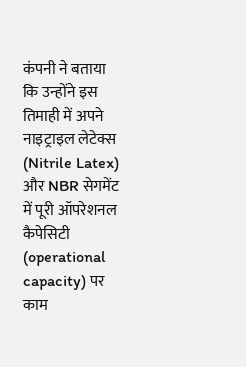कंपनी ने बताया कि उन्होंने इस तिमाही में अपने नाइट्राइल लेटेक्स (Nitrile Latex) और NBR सेगमेंट में पूरी ऑपरेशनल कैपेसिटी (operational capacity) पर काम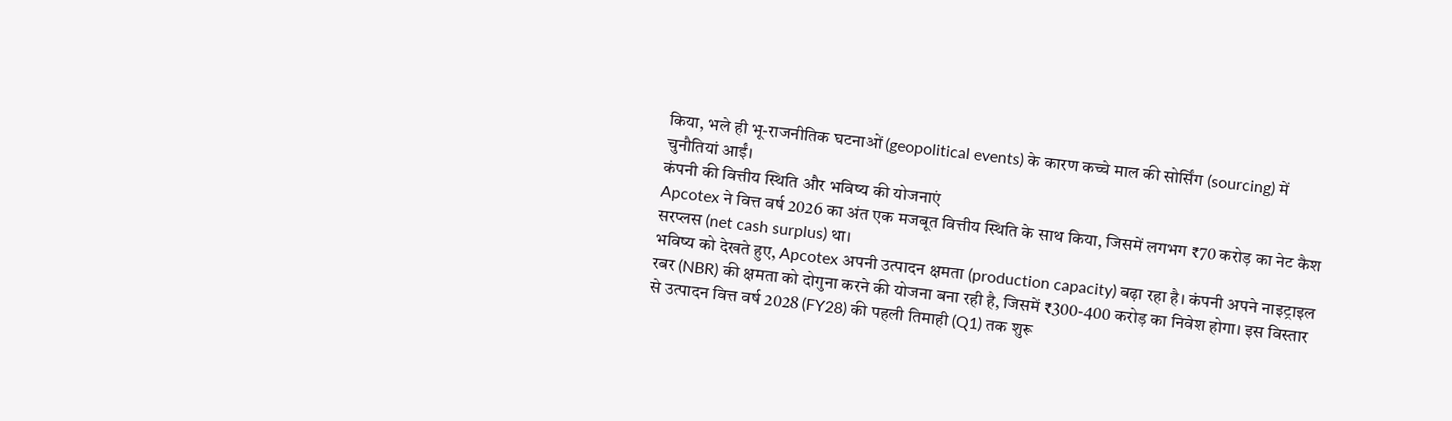किया, भले ही भू-राजनीतिक घटनाओं (geopolitical events) के कारण कच्चे माल की सोर्सिंग (sourcing) में चुनौतियां आईं।
कंपनी की वित्तीय स्थिति और भविष्य की योजनाएं
Apcotex ने वित्त वर्ष 2026 का अंत एक मजबूत वित्तीय स्थिति के साथ किया, जिसमें लगभग ₹70 करोड़ का नेट कैश सरप्लस (net cash surplus) था।
भविष्य को देखते हुए, Apcotex अपनी उत्पादन क्षमता (production capacity) बढ़ा रहा है। कंपनी अपने नाइट्राइल रबर (NBR) की क्षमता को दोगुना करने की योजना बना रही है, जिसमें ₹300-400 करोड़ का निवेश होगा। इस विस्तार से उत्पादन वित्त वर्ष 2028 (FY28) की पहली तिमाही (Q1) तक शुरू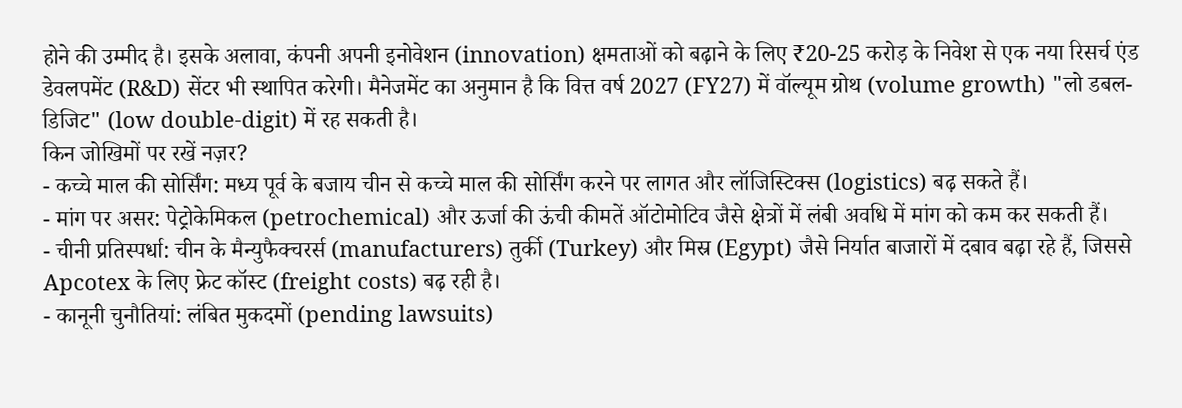होने की उम्मीद है। इसके अलावा, कंपनी अपनी इनोवेशन (innovation) क्षमताओं को बढ़ाने के लिए ₹20-25 करोड़ के निवेश से एक नया रिसर्च एंड डेवलपमेंट (R&D) सेंटर भी स्थापित करेगी। मैनेजमेंट का अनुमान है कि वित्त वर्ष 2027 (FY27) में वॉल्यूम ग्रोथ (volume growth) "लो डबल-डिजिट" (low double-digit) में रह सकती है।
किन जोखिमों पर रखें नज़र?
- कच्चे माल की सोर्सिंग: मध्य पूर्व के बजाय चीन से कच्चे माल की सोर्सिंग करने पर लागत और लॉजिस्टिक्स (logistics) बढ़ सकते हैं।
- मांग पर असर: पेट्रोकेमिकल (petrochemical) और ऊर्जा की ऊंची कीमतें ऑटोमोटिव जैसे क्षेत्रों में लंबी अवधि में मांग को कम कर सकती हैं।
- चीनी प्रतिस्पर्धा: चीन के मैन्युफैक्चरर्स (manufacturers) तुर्की (Turkey) और मिस्र (Egypt) जैसे निर्यात बाजारों में दबाव बढ़ा रहे हैं, जिससे Apcotex के लिए फ्रेट कॉस्ट (freight costs) बढ़ रही है।
- कानूनी चुनौतियां: लंबित मुकदमों (pending lawsuits)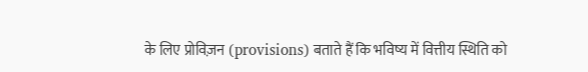के लिए प्रोविज़न (provisions) बताते हैं कि भविष्य में वित्तीय स्थिति को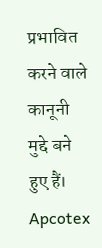प्रभावित करने वाले कानूनी मुद्दे बने हुए हैं।
Apcotex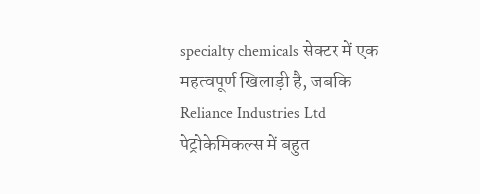specialty chemicals सेक्टर में एक महत्वपूर्ण खिलाड़ी है, जबकि Reliance Industries Ltd पेट्रोकेमिकल्स में बहुत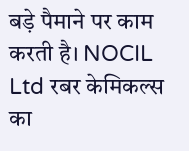बड़े पैमाने पर काम करती है। NOCIL Ltd रबर केमिकल्स का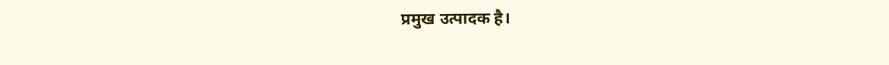प्रमुख उत्पादक है।